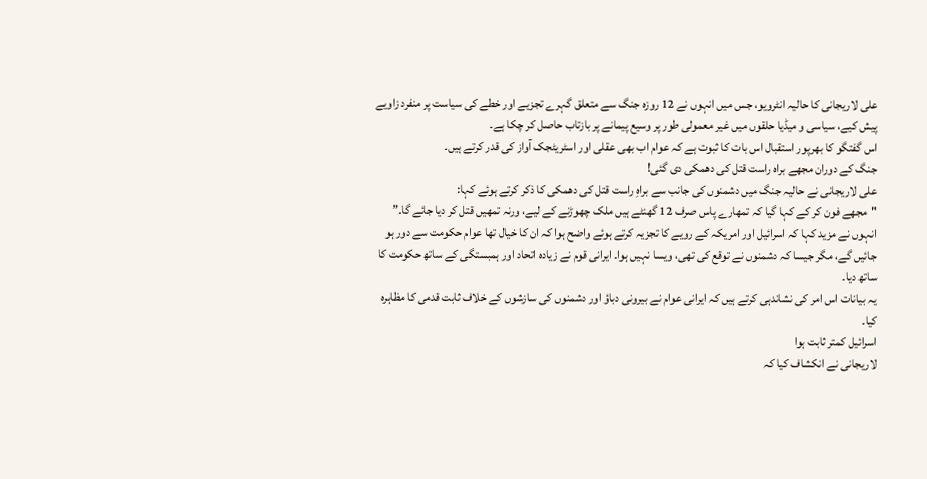علی لاریجانی کا حالیہ انٹرویو، جس میں انہوں نے 12 روزہ جنگ سے متعلق گہرے تجزیے اور خطے کی سیاست پر منفرد زاویے پیش کیے، سیاسی و میڈیا حلقوں میں غیر معمولی طور پر وسیع پیمانے پر بازتاب حاصل کر چکا ہے۔
اس گفتگو کا بھرپور استقبال اس بات کا ثبوت ہے کہ عوام اب بھی عقلی اور اسٹریٹجک آواز کی قدر کرتے ہیں۔
جنگ کے دوران مجھے براہ راست قتل کی دھمکی دی گئی!
علی لاریجانی نے حالیہ جنگ میں دشمنوں کی جانب سے براہِ راست قتل کی دھمکی کا ذکر کرتے ہوئے کہا:
"مجھے فون کر کے کہا گیا کہ تمھارے پاس صرف 12 گھنٹے ہیں ملک چھوڑنے کے لیے، ورنہ تمھیں قتل کر دیا جائے گا۔”
انہوں نے مزید کہا کہ اسرائیل اور امریکہ کے رویے کا تجزیہ کرتے ہوئے واضح ہوا کہ ان کا خیال تھا عوام حکومت سے دور ہو جائیں گے، مگر جیسا کہ دشمنوں نے توقع کی تھی، ویسا نہیں ہوا۔ ایرانی قوم نے زیادہ اتحاد اور ہمبستگی کے ساتھ حکومت کا ساتھ دیا۔
یہ بیانات اس امر کی نشاندہی کرتے ہیں کہ ایرانی عوام نے بیرونی دباؤ اور دشمنوں کی سازشوں کے خلاف ثابت قدمی کا مظاہرہ کیا۔
اسرائیل کمتر ثابت ہوا
لاریجانی نے انکشاف کیا کہ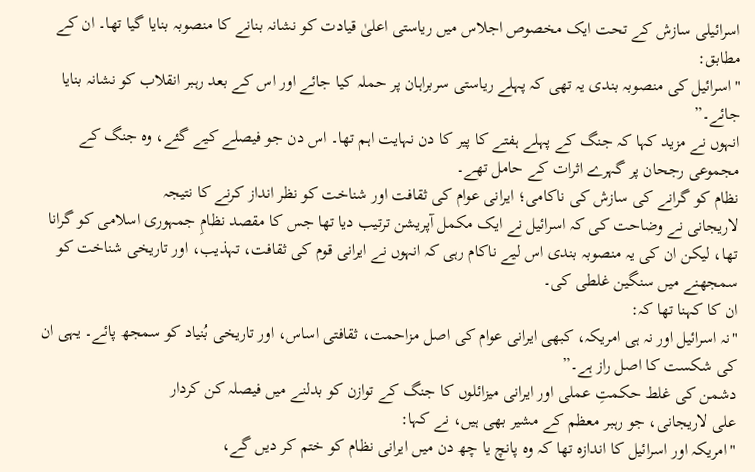اسرائیلی سازش کے تحت ایک مخصوص اجلاس میں ریاستی اعلیٰ قیادت کو نشانہ بنانے کا منصوبہ بنایا گیا تھا۔ ان کے مطابق:
"اسرائیل کی منصوبہ بندی یہ تھی کہ پہلے ریاستی سربراہان پر حملہ کیا جائے اور اس کے بعد رہبر انقلاب کو نشانہ بنایا جائے۔”
انہوں نے مزید کہا کہ جنگ کے پہلے ہفتے کا پیر کا دن نہایت اہم تھا۔ اس دن جو فیصلے کیے گئے، وہ جنگ کے مجموعی رجحان پر گہرے اثرات کے حامل تھے۔
نظام کو گرانے کی سازش کی ناکامی؛ ایرانی عوام کی ثقافت اور شناخت کو نظر انداز کرنے کا نتیجہ
لاریجانی نے وضاحت کی کہ اسرائیل نے ایک مکمل آپریشن ترتیب دیا تھا جس کا مقصد نظامِ جمہوری اسلامی کو گرانا تھا، لیکن ان کی یہ منصوبہ بندی اس لیے ناکام رہی کہ انہوں نے ایرانی قوم کی ثقافت، تہذیب، اور تاریخی شناخت کو سمجھنے میں سنگین غلطی کی۔
ان کا کہنا تھا کہ:
"نہ اسرائیل اور نہ ہی امریکہ، کبھی ایرانی عوام کی اصل مزاحمت، ثقافتی اساس، اور تاریخی بُنیاد کو سمجھ پائے۔ یہی ان کی شکست کا اصل راز ہے۔”
دشمن کی غلط حکمتِ عملی اور ایرانی میزائلوں کا جنگ کے توازن کو بدلنے میں فیصلہ کن کردار
علی لاریجانی، جو رہبر معظم کے مشیر بھی ہیں، نے کہا:
"امریکہ اور اسرائیل کا اندازہ تھا کہ وہ پانچ یا چھ دن میں ایرانی نظام کو ختم کر دیں گے،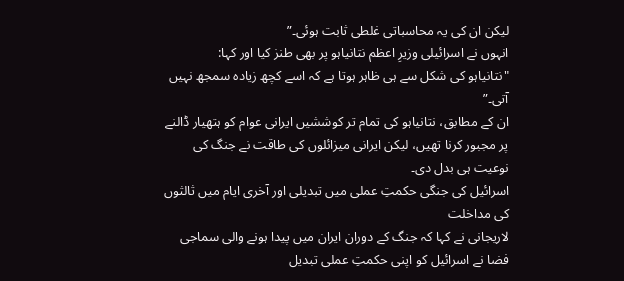لیکن ان کی یہ محاسباتی غلطی ثابت ہوئی۔”
انہوں نے اسرائیلی وزیرِ اعظم نتانیاہو پر بھی طنز کیا اور کہا:
"نتانیاہو کی شکل سے ہی ظاہر ہوتا ہے کہ اسے کچھ زیادہ سمجھ نہیں آتی۔”
ان کے مطابق، نتانیاہو کی تمام تر کوششیں ایرانی عوام کو ہتھیار ڈالنے پر مجبور کرنا تھیں، لیکن ایرانی میزائلوں کی طاقت نے جنگ کی نوعیت ہی بدل دی۔
اسرائیل کی جنگی حکمتِ عملی میں تبدیلی اور آخری ایام میں ثالثوں کی مداخلت
لاریجانی نے کہا کہ جنگ کے دوران ایران میں پیدا ہونے والی سماجی فضا نے اسرائیل کو اپنی حکمتِ عملی تبدیل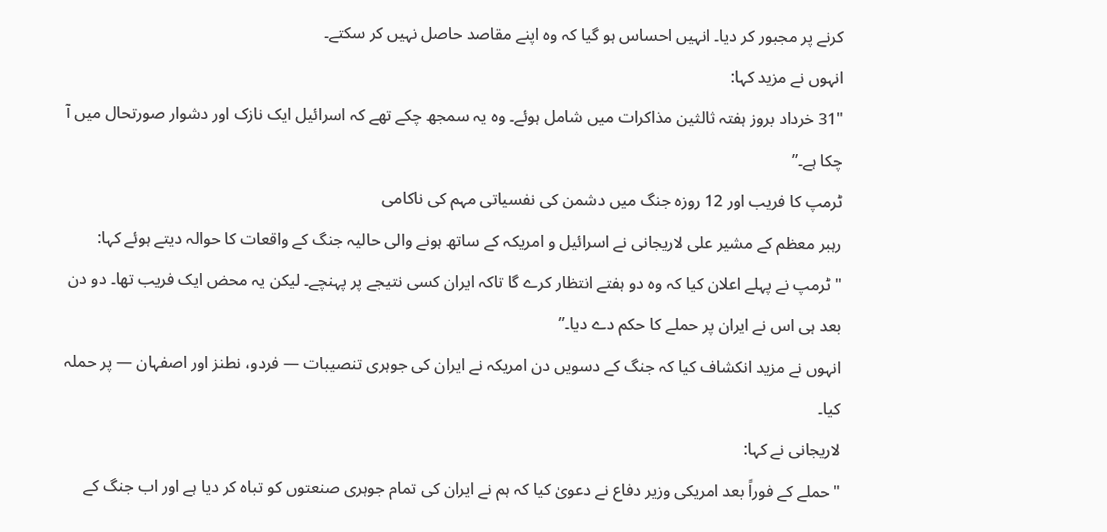کرنے پر مجبور کر دیا۔ انہیں احساس ہو گیا کہ وہ اپنے مقاصد حاصل نہیں کر سکتے۔
انہوں نے مزید کہا:
"31 خرداد بروز ہفتہ ثالثین مذاکرات میں شامل ہوئے۔ وہ یہ سمجھ چکے تھے کہ اسرائیل ایک نازک اور دشوار صورتحال میں آ چکا ہے۔”
ٹرمپ کا فریب اور 12 روزہ جنگ میں دشمن کی نفسیاتی مہم کی ناکامی
رہبر معظم کے مشیر علی لاریجانی نے اسرائیل و امریکہ کے ساتھ ہونے والی حالیہ جنگ کے واقعات کا حوالہ دیتے ہوئے کہا:
"ٹرمپ نے پہلے اعلان کیا کہ وہ دو ہفتے انتظار کرے گا تاکہ ایران کسی نتیجے پر پہنچے۔ لیکن یہ محض ایک فریب تھا۔ دو دن بعد ہی اس نے ایران پر حملے کا حکم دے دیا۔”
انہوں نے مزید انکشاف کیا کہ جنگ کے دسویں دن امریکہ نے ایران کی جوہری تنصیبات — فردو، نطنز اور اصفہان — پر حملہ کیا۔
لاریجانی نے کہا:
"حملے کے فوراً بعد امریکی وزیر دفاع نے دعویٰ کیا کہ ہم نے ایران کی تمام جوہری صنعتوں کو تباہ کر دیا ہے اور اب جنگ کے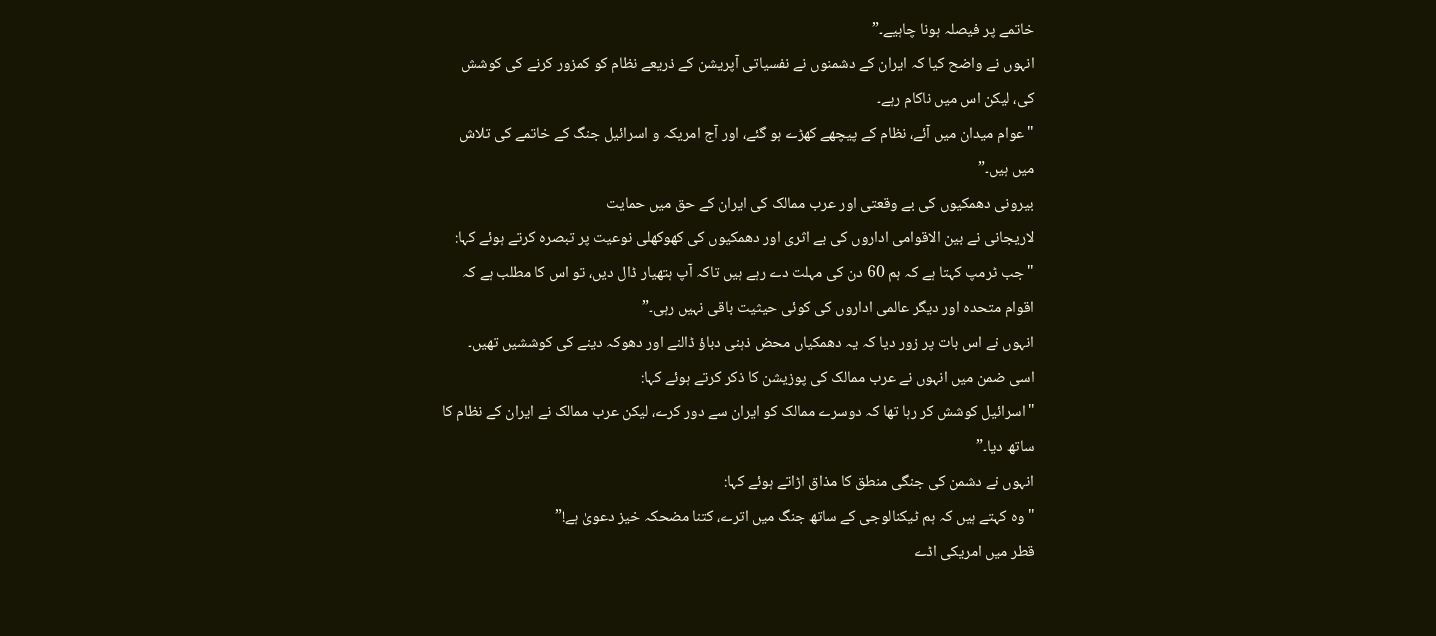خاتمے پر فیصلہ ہونا چاہیے۔”
انہوں نے واضح کیا کہ ایران کے دشمنوں نے نفسیاتی آپریشن کے ذریعے نظام کو کمزور کرنے کی کوشش کی، لیکن اس میں ناکام رہے۔
"عوام میدان میں آئے، نظام کے پیچھے کھڑے ہو گئے، اور آج امریکہ و اسرائیل جنگ کے خاتمے کی تلاش میں ہیں۔”
بیرونی دھمکیوں کی بے وقعتی اور عرب ممالک کی ایران کے حق میں حمایت
لاریجانی نے بین الاقوامی اداروں کی بے اثری اور دھمکیوں کی کھوکھلی نوعیت پر تبصرہ کرتے ہوئے کہا:
"جب ٹرمپ کہتا ہے کہ ہم 60 دن کی مہلت دے رہے ہیں تاکہ آپ ہتھیار ڈال دیں، تو اس کا مطلب ہے کہ اقوام متحدہ اور دیگر عالمی اداروں کی کوئی حیثیت باقی نہیں رہی۔”
انہوں نے اس بات پر زور دیا کہ یہ دھمکیاں محض ذہنی دباؤ ڈالنے اور دھوکہ دینے کی کوششیں تھیں۔
اسی ضمن میں انہوں نے عرب ممالک کی پوزیشن کا ذکر کرتے ہوئے کہا:
"اسرائیل کوشش کر رہا تھا کہ دوسرے ممالک کو ایران سے دور کرے، لیکن عرب ممالک نے ایران کے نظام کا ساتھ دیا۔”
انہوں نے دشمن کی جنگی منطق کا مذاق اڑاتے ہوئے کہا:
"وہ کہتے ہیں کہ ہم ٹیکنالوجی کے ساتھ جنگ میں اترے، کتنا مضحکہ خیز دعویٰ ہے!”
قطر میں امریکی اڈے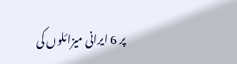پر 6 ایرانی میزائلوں کی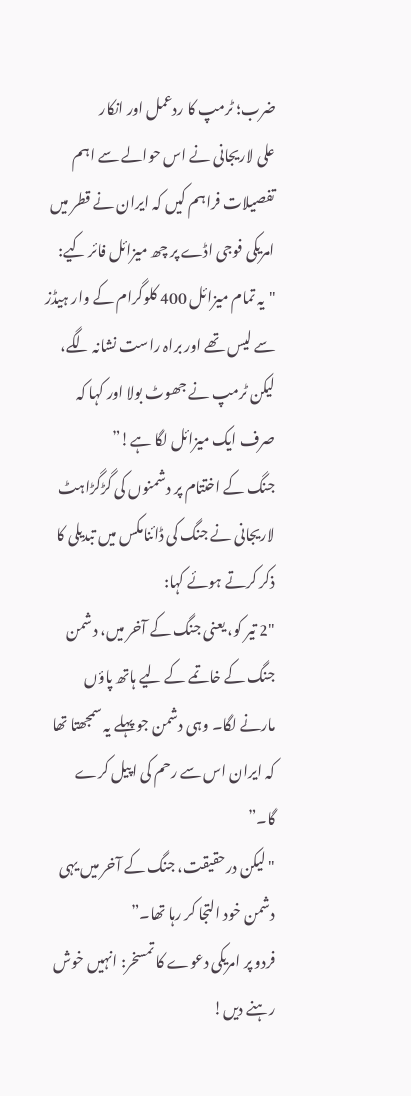ضرب؛ ٹرمپ کا ردعمل اور انکار
علی لاریجانی نے اس حوالے سے اہم تفصیلات فراہم کیں کہ ایران نے قطر میں امریکی فوجی اڈے پر چھ میزائل فائر کیے:
"یہ تمام میزائل 400 کلوگرام کے وار ہیڈز سے لیس تھے اور براہ راست نشانہ لگے، لیکن ٹرمپ نے جھوٹ بولا اور کہا کہ صرف ایک میزائل لگا ہے!”
جنگ کے اختتام پر دشمنوں کی گڑگڑاہٹ
لاریجانی نے جنگ کی ڈائنامکس میں تبدیلی کا ذکر کرتے ہوئے کہا:
"2 تیر کو، یعنی جنگ کے آخر میں، دشمن جنگ کے خاتمے کے لیے ہاتھ پاؤں مارنے لگا۔ وہی دشمن جو پہلے یہ سمجھتا تھا کہ ایران اس سے رحم کی اپیل کرے گا۔”
"لیکن درحقیقت، جنگ کے آخر میں یہی دشمن خود التجا کر رہا تھا۔”
فردو پر امریکی دعوے کا تمسخر: انہیں خوش رہنے دیں!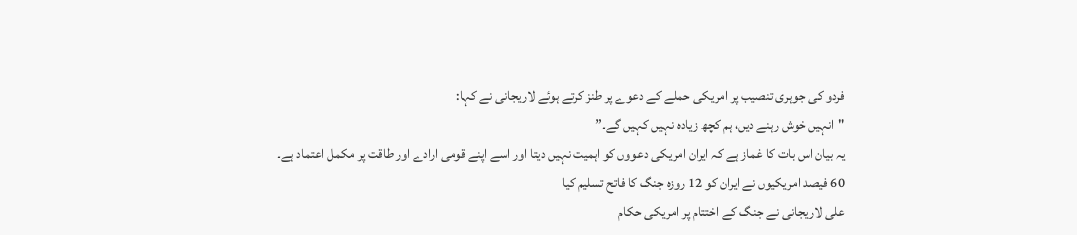فردو کی جوہری تنصیب پر امریکی حملے کے دعوے پر طنز کرتے ہوئے لاریجانی نے کہا:
"انہیں خوش رہنے دیں، ہم کچھ زیادہ نہیں کہیں گے۔”
یہ بیان اس بات کا غماز ہے کہ ایران امریکی دعووں کو اہمیت نہیں دیتا اور اسے اپنے قومی ارادے اور طاقت پر مکمل اعتماد ہے۔
60 فیصد امریکیوں نے ایران کو 12 روزہ جنگ کا فاتح تسلیم کیا
علی لاریجانی نے جنگ کے اختتام پر امریکی حکام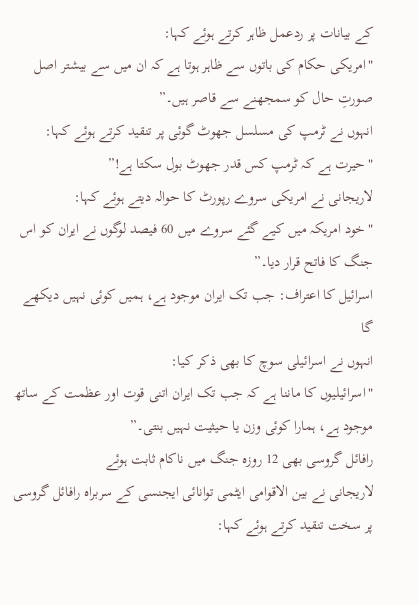کے بیانات پر ردعمل ظاہر کرتے ہوئے کہا:
"امریکی حکام کی باتوں سے ظاہر ہوتا ہے کہ ان میں سے بیشتر اصل صورتِ حال کو سمجھنے سے قاصر ہیں۔”
انہوں نے ٹرمپ کی مسلسل جھوٹ گوئی پر تنقید کرتے ہوئے کہا:
"حیرت ہے کہ ٹرمپ کس قدر جھوٹ بول سکتا ہے!”
لاریجانی نے امریکی سروے رپورٹ کا حوالہ دیتے ہوئے کہا:
"خود امریکہ میں کیے گئے سروے میں 60 فیصد لوگوں نے ایران کو اس جنگ کا فاتح قرار دیا۔”
اسرائیل کا اعتراف: جب تک ایران موجود ہے، ہمیں کوئی نہیں دیکھے گا
انہوں نے اسرائیلی سوچ کا بھی ذکر کیا:
"اسرائیلیوں کا ماننا ہے کہ جب تک ایران اتنی قوت اور عظمت کے ساتھ موجود ہے، ہمارا کوئی وزن یا حیثیت نہیں بنتی۔”
رافائل گروسی بھی 12 روزہ جنگ میں ناکام ثابت ہوئے
لاریجانی نے بین الاقوامی ایٹمی توانائی ایجنسی کے سربراہ رافائل گروسی پر سخت تنقید کرتے ہوئے کہا: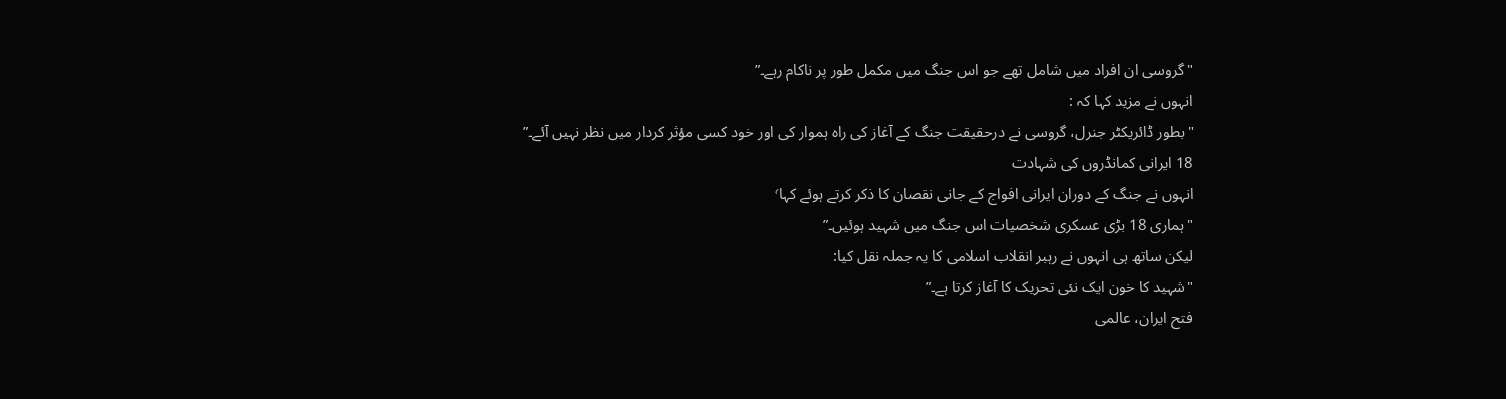"گروسی ان افراد میں شامل تھے جو اس جنگ میں مکمل طور پر ناکام رہے۔”
انہوں نے مزید کہا کہ :
"بطور ڈائریکٹر جنرل، گروسی نے درحقیقت جنگ کے آغاز کی راہ ہموار کی اور خود کسی مؤثر کردار میں نظر نہیں آئے۔”
18 ایرانی کمانڈروں کی شہادت
انہوں نے جنگ کے دوران ایرانی افواج کے جانی نقصان کا ذکر کرتے ہوئے کہا٬
"ہماری 18 بڑی عسکری شخصیات اس جنگ میں شہید ہوئیں۔”
لیکن ساتھ ہی انہوں نے رہبر انقلاب اسلامی کا یہ جملہ نقل کیا:
"شہید کا خون ایک نئی تحریک کا آغاز کرتا ہے۔”
فتح ایران، عالمی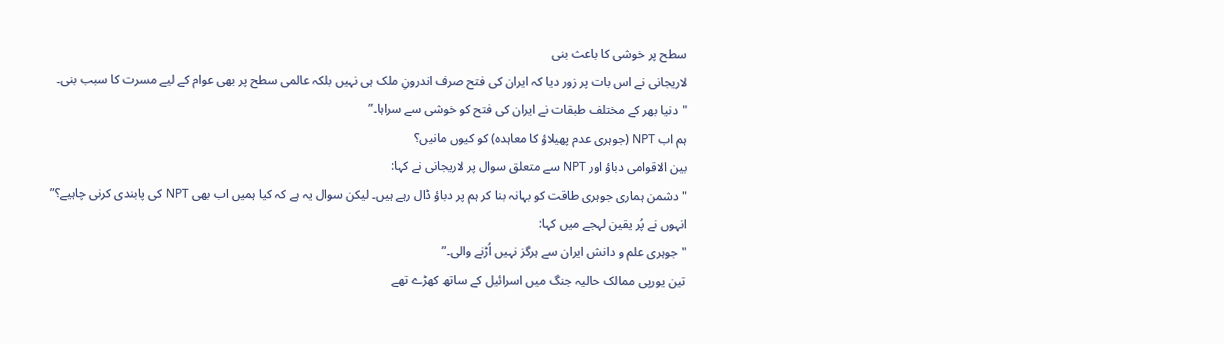سطح پر خوشی کا باعث بنی
لاریجانی نے اس بات پر زور دیا کہ ایران کی فتح صرف اندرونِ ملک ہی نہیں بلکہ عالمی سطح پر بھی عوام کے لیے مسرت کا سبب بنی۔
"دنیا بھر کے مختلف طبقات نے ایران کی فتح کو خوشی سے سراہا۔”
ہم اب NPT (جوہری عدم پھیلاؤ کا معاہدہ) کو کیوں مانیں؟
بین الاقوامی دباؤ اور NPT سے متعلق سوال پر لاریجانی نے کہا:
"دشمن ہماری جوہری طاقت کو بہانہ بنا کر ہم پر دباؤ ڈال رہے ہیں۔ لیکن سوال یہ ہے کہ کیا ہمیں اب بھی NPT کی پابندی کرنی چاہیے؟”
انہوں نے پُر یقین لہجے میں کہا:
"جوہری علم و دانش ایران سے ہرگز نہیں اُڑنے والی۔”
تین یورپی ممالک حالیہ جنگ میں اسرائیل کے ساتھ کھڑے تھے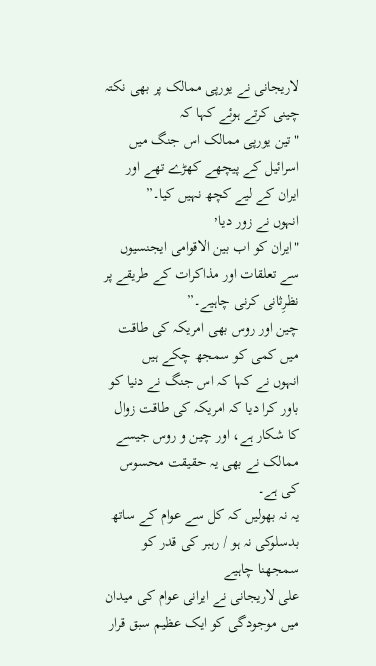لاریجانی نے یورپی ممالک پر بھی نکتہ چینی کرتے ہوئے کہا کہ
"تین یورپی ممالک اس جنگ میں اسرائیل کے پیچھے کھڑے تھے اور ایران کے لیے کچھ نہیں کیا۔”
انہوں نے زور دیا٬
"ایران کو اب بین الاقوامی ایجنسیوں سے تعلقات اور مذاکرات کے طریقے پر نظرِثانی کرنی چاہیے۔”
چین اور روس بھی امریکہ کی طاقت میں کمی کو سمجھ چکے ہیں
انہوں نے کہا کہ اس جنگ نے دنیا کو باور کرا دیا کہ امریکہ کی طاقت زوال کا شکار ہے، اور چین و روس جیسے ممالک نے بھی یہ حقیقت محسوس کی ہے۔
یہ نہ بھولیں کہ کل سے عوام کے ساتھ بدسلوکی نہ ہو / رہبر کی قدر کو سمجھنا چاہیے
علی لاریجانی نے ایرانی عوام کی میدان میں موجودگی کو ایک عظیم سبق قرار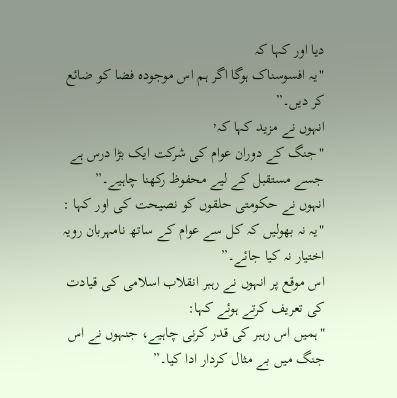دیا اور کہا کہ
"یہ افسوسناک ہوگا اگر ہم اس موجودہ فضا کو ضائع کر دیں۔”
انہوں نے مزید کہا کہ٬
"جنگ کے دوران عوام کی شرکت ایک بڑا درس ہے جسے مستقبل کے لیے محفوظ رکھنا چاہیے۔”
انہوں نے حکومتی حلقوں کو نصیحت کی اور کہا :
"یہ نہ بھولیں کہ کل سے عوام کے ساتھ نامہربان رویہ اختیار نہ کیا جائے۔”
اس موقع پر انہوں نے رہبر انقلاب اسلامی کی قیادت کی تعریف کرتے ہوئے کہا:
"ہمیں اس رہبر کی قدر کرنی چاہیے، جنہوں نے اس جنگ میں بے مثال کردار ادا کیا۔”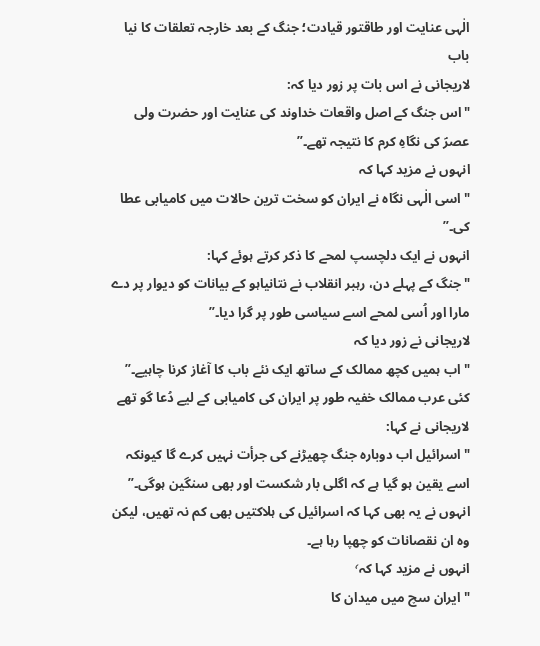الٰہی عنایت اور طاقتور قیادت؛ جنگ کے بعد خارجہ تعلقات کا نیا باب
لاریجانی نے اس بات پر زور دیا کہ:
"اس جنگ کے اصل واقعات خداوند کی عنایت اور حضرت ولی عصرؑ کی نگاہِ کرم کا نتیجہ تھے۔”
انہوں نے مزید کہا کہ
"اسی الٰہی نگاہ نے ایران کو سخت ترین حالات میں کامیابی عطا کی۔”
انہوں نے ایک دلچسپ لمحے کا ذکر کرتے ہوئے کہا:
"جنگ کے پہلے دن، رہبر انقلاب نے نتانیاہو کے بیانات کو دیوار پر دے مارا اور اُسی لمحے اسے سیاسی طور پر گرا دیا۔”
لاریجانی نے زور دیا کہ
"اب ہمیں کچھ ممالک کے ساتھ ایک نئے باب کا آغاز کرنا چاہیے۔”
کئی عرب ممالک خفیہ طور پر ایران کی کامیابی کے لیے دُعا گو تھے
لاریجانی نے کہا:
"اسرائیل اب دوبارہ جنگ چھیڑنے کی جرأت نہیں کرے گا کیونکہ اسے یقین ہو گیا ہے کہ اگلی بار شکست اور بھی سنگین ہوگی۔”
انہوں نے یہ بھی کہا کہ اسرائیل کی ہلاکتیں بھی کم نہ تھیں، لیکن وہ ان نقصانات کو چھپا رہا ہے۔
انہوں نے مزید کہا کہ٬
"ایران سچ میں میدان کا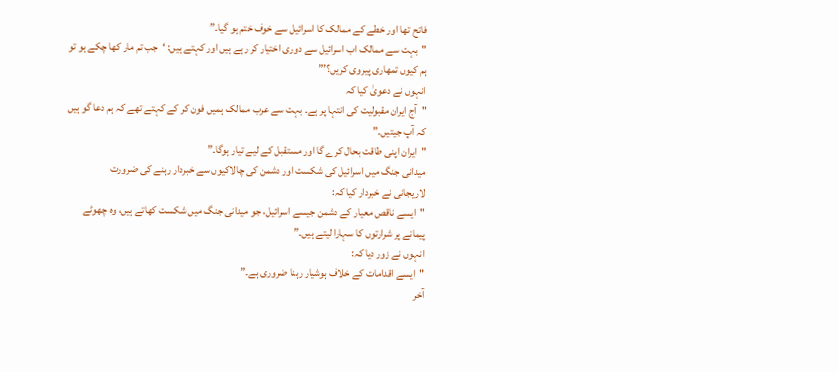فاتح تھا اور خطے کے ممالک کا اسرائیل سے خوف ختم ہو گیا۔”
"بہت سے ممالک اب اسرائیل سے دوری اختیار کر رہے ہیں اور کہتے ہیں: ‘جب تم مار کھا چکے ہو تو ہم کیوں تمھاری پیروی کریں؟’”
انہوں نے دعویٰ کیا کہ
"آج ایران مقبولیت کی انتہا پر ہے۔ بہت سے عرب ممالک ہمیں فون کر کے کہتے تھے کہ ہم دعا گو ہیں کہ آپ جیتیں۔”
"ایران اپنی طاقت بحال کرے گا اور مستقبل کے لیے تیار ہوگا۔”
میدانی جنگ میں اسرائیل کی شکست اور دشمن کی چالاکیوں سے خبردار رہنے کی ضرورت
لاریجانی نے خبردار کیا کہ:
"ایسے ناقص معیار کے دشمن جیسے اسرائیل، جو میدانی جنگ میں شکست کھاتے ہیں، وہ چھوٹے پیمانے پر شرارتوں کا سہارا لیتے ہیں۔”
انہوں نے زور دیا کہ:
"ایسے اقدامات کے خلاف ہوشیار رہنا ضروری ہے۔”
آخر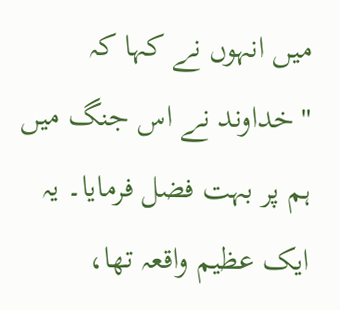میں انہوں نے کہا کہ
"خداوند نے اس جنگ میں ہم پر بہت فضل فرمایا۔ یہ ایک عظیم واقعہ تھا،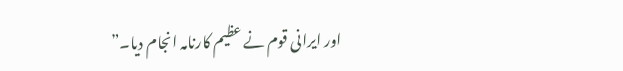اور ایرانی قوم نے عظیم کارنامہ انجام دیا۔”